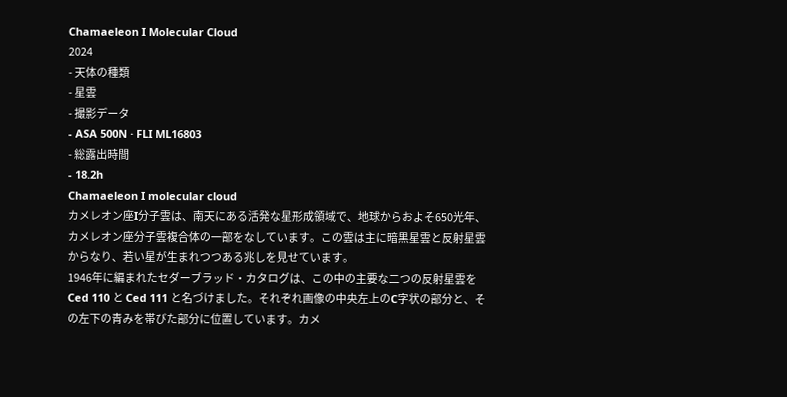Chamaeleon I Molecular Cloud
2024
- 天体の種類
- 星雲
- 撮影データ
- ASA 500N · FLI ML16803
- 総露出時間
- 18.2h
Chamaeleon I molecular cloud
カメレオン座I分子雲は、南天にある活発な星形成領域で、地球からおよそ650光年、カメレオン座分子雲複合体の一部をなしています。この雲は主に暗黒星雲と反射星雲からなり、若い星が生まれつつある兆しを見せています。
1946年に編まれたセダーブラッド・カタログは、この中の主要な二つの反射星雲を Ced 110 と Ced 111 と名づけました。それぞれ画像の中央左上のC字状の部分と、その左下の青みを帯びた部分に位置しています。カメ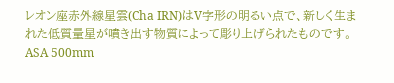レオン座赤外線星雲(Cha IRN)はV字形の明るい点で、新しく生まれた低質量星が噴き出す物質によって彫り上げられたものです。
ASA 500mm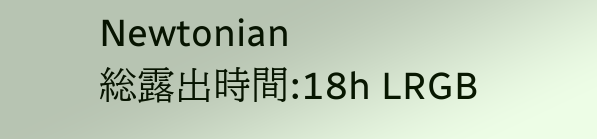Newtonian
総露出時間:18h LRGB